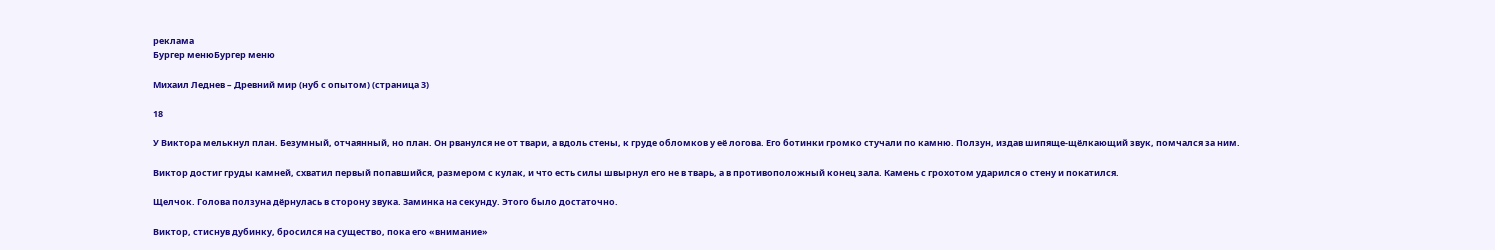реклама
Бургер менюБургер меню

Михаил Леднев – Древний мир (нуб с опытом) (страница 3)

18

У Виктора мелькнул план. Безумный, отчаянный, но план. Он рванулся не от твари, а вдоль стены, к груде обломков у её логова. Его ботинки громко стучали по камню. Ползун, издав шипяще-щёлкающий звук, помчался за ним.

Виктор достиг груды камней, схватил первый попавшийся, размером с кулак, и что есть силы швырнул его не в тварь, а в противоположный конец зала. Камень с грохотом ударился о стену и покатился.

Щелчок. Голова ползуна дёрнулась в сторону звука. Заминка на секунду. Этого было достаточно.

Виктор, стиснув дубинку, бросился на существо, пока его «внимание»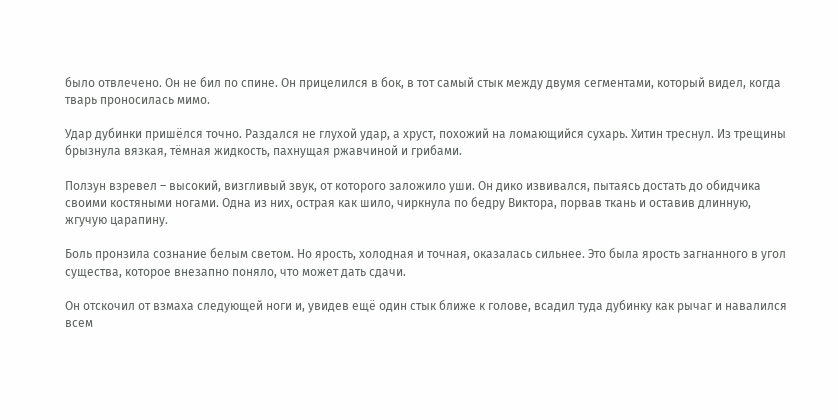было отвлечено. Он не бил по спине. Он прицелился в бок, в тот самый стык между двумя сегментами, который видел, когда тварь проносилась мимо.

Удар дубинки пришёлся точно. Раздался не глухой удар, а хруст, похожий на ломающийся сухарь. Хитин треснул. Из трещины брызнула вязкая, тёмная жидкость, пахнущая ржавчиной и грибами.

Ползун взревел – высокий, визгливый звук, от которого заложило уши. Он дико извивался, пытаясь достать до обидчика своими костяными ногами. Одна из них, острая как шило, чиркнула по бедру Виктора, порвав ткань и оставив длинную, жгучую царапину.

Боль пронзила сознание белым светом. Но ярость, холодная и точная, оказалась сильнее. Это была ярость загнанного в угол существа, которое внезапно поняло, что может дать сдачи.

Он отскочил от взмаха следующей ноги и, увидев ещё один стык ближе к голове, всадил туда дубинку как рычаг и навалился всем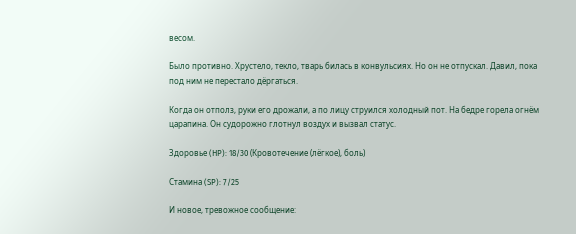весом.

Было противно. Хрустело, текло, тварь билась в конвульсиях. Но он не отпускал. Давил, пока под ним не перестало дёргаться.

Когда он отполз, руки его дрожали, а по лицу струился холодный пот. На бедре горела огнём царапина. Он судорожно глотнул воздух и вызвал статус.

Здоровье (HP): 18/30 (Кровотечение (лёгкое), боль)

Стамина (SP): 7/25

И новое, тревожное сообщение: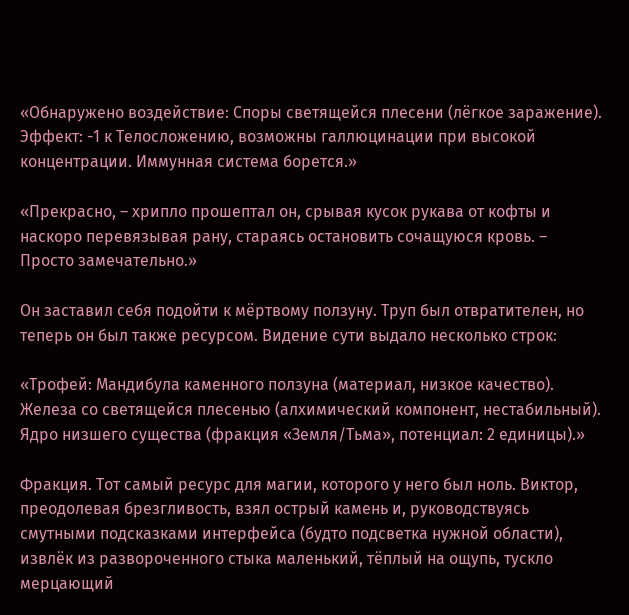«Обнаружено воздействие: Споры светящейся плесени (лёгкое заражение). Эффект: -1 к Телосложению, возможны галлюцинации при высокой концентрации. Иммунная система борется.»

«Прекрасно, – хрипло прошептал он, срывая кусок рукава от кофты и наскоро перевязывая рану, стараясь остановить сочащуюся кровь. – Просто замечательно.»

Он заставил себя подойти к мёртвому ползуну. Труп был отвратителен, но теперь он был также ресурсом. Видение сути выдало несколько строк:

«Трофей: Мандибула каменного ползуна (материал, низкое качество). Железа со светящейся плесенью (алхимический компонент, нестабильный). Ядро низшего существа (фракция «Земля/Тьма», потенциал: 2 единицы).»

Фракция. Тот самый ресурс для магии, которого у него был ноль. Виктор, преодолевая брезгливость, взял острый камень и, руководствуясь смутными подсказками интерфейса (будто подсветка нужной области), извлёк из развороченного стыка маленький, тёплый на ощупь, тускло мерцающий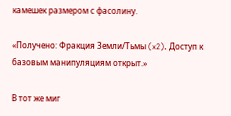камешек размером с фасолину.

«Получено: Фракция Земли/Тьмы (x2). Доступ к базовым манипуляциям открыт.»

В тот же миг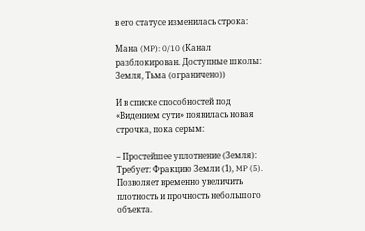в его статусе изменилась строка:

Мана (MP): 0/10 (Канал разблокирован. Доступные школы: Земля, Тьма (ограничено))

И в списке способностей под «Видением сути» появилась новая строчка, пока серым:

– Простейшее уплотнение (Земля): Требует: Фракцию Земли (1), MP (5). Позволяет временно увеличить плотность и прочность небольшого объекта.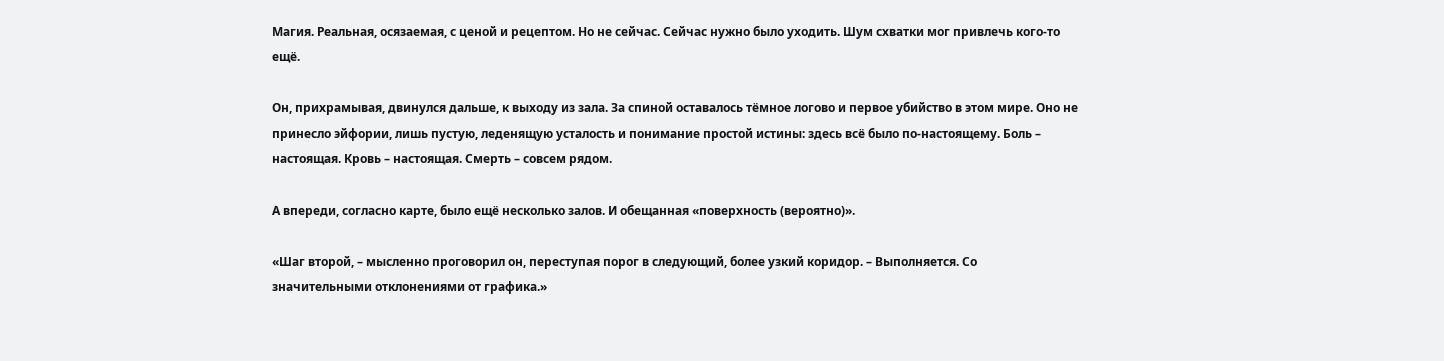Магия. Реальная, осязаемая, с ценой и рецептом. Но не сейчас. Сейчас нужно было уходить. Шум схватки мог привлечь кого-то ещё.

Он, прихрамывая, двинулся дальше, к выходу из зала. За спиной оставалось тёмное логово и первое убийство в этом мире. Оно не принесло эйфории, лишь пустую, леденящую усталость и понимание простой истины: здесь всё было по-настоящему. Боль – настоящая. Кровь – настоящая. Смерть – совсем рядом.

А впереди, согласно карте, было ещё несколько залов. И обещанная «поверхность (вероятно)».

«Шаг второй, – мысленно проговорил он, переступая порог в следующий, более узкий коридор. – Выполняется. Со значительными отклонениями от графика.»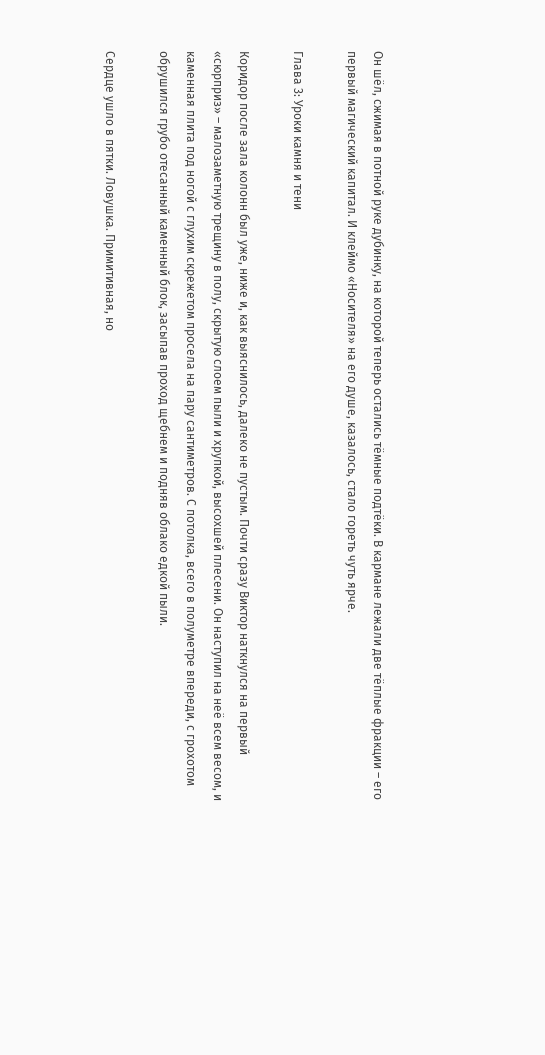Он шёл, сжимая в потной руке дубинку, на которой теперь остались тёмные подтёки. В кармане лежали две тёплые фракции – его первый магический капитал. И клеймо «Носителя» на его душе, казалось, стало гореть чуть ярче.

Глава 3: Уроки камня и тени

Коридор после зала колонн был уже, ниже и, как выяснилось, далеко не пустым. Почти сразу Виктор наткнулся на первый «сюрприз» – малозаметную трещину в полу, скрытую слоем пыли и хрупкой, высохшей плесени. Он наступил на неё всем весом, и каменная плита под ногой с глухим скрежетом просела на пару сантиметров. С потолка, всего в полуметре впереди, с грохотом обрушился грубо отесанный каменный блок, засыпав проход щебнем и подняв облако едкой пыли.

Сердце ушло в пятки. Ловушка. Примитивная, но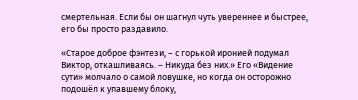смертельная. Если бы он шагнул чуть увереннее и быстрее, его бы просто раздавило.

«Старое доброе фэнтези, – с горькой иронией подумал Виктор, откашливаясь. – Никуда без них.» Его «Видение сути» молчало о самой ловушке, но когда он осторожно подошёл к упавшему блоку,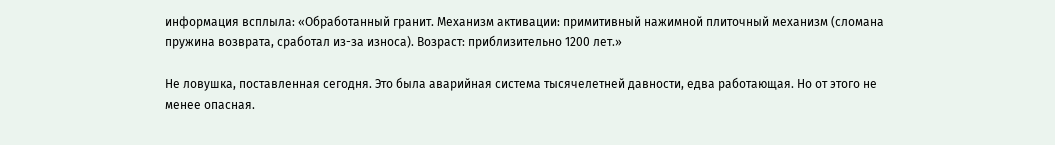информация всплыла: «Обработанный гранит. Механизм активации: примитивный нажимной плиточный механизм (сломана пружина возврата, сработал из-за износа). Возраст: приблизительно 1200 лет.»

Не ловушка, поставленная сегодня. Это была аварийная система тысячелетней давности, едва работающая. Но от этого не менее опасная.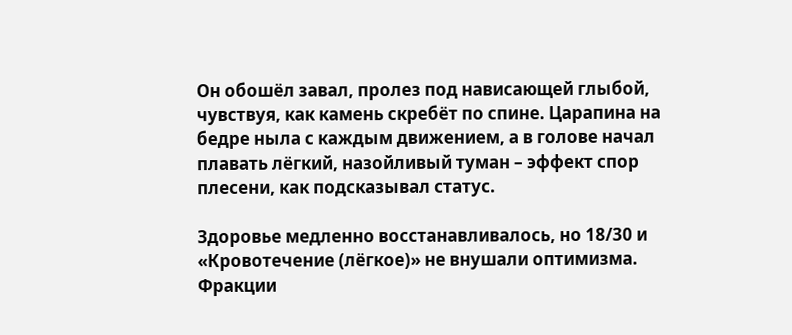Он обошёл завал, пролез под нависающей глыбой, чувствуя, как камень скребёт по спине. Царапина на бедре ныла с каждым движением, а в голове начал плавать лёгкий, назойливый туман – эффект спор плесени, как подсказывал статус.

Здоровье медленно восстанавливалось, но 18/30 и «Кровотечение (лёгкое)» не внушали оптимизма. Фракции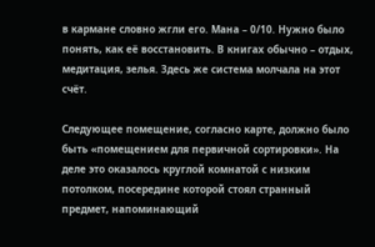в кармане словно жгли его. Мана – 0/10. Нужно было понять, как её восстановить. В книгах обычно – отдых, медитация, зелья. Здесь же система молчала на этот счёт.

Следующее помещение, согласно карте, должно было быть «помещением для первичной сортировки». На деле это оказалось круглой комнатой с низким потолком, посередине которой стоял странный предмет, напоминающий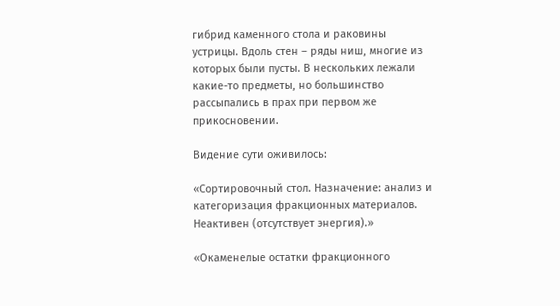гибрид каменного стола и раковины устрицы. Вдоль стен – ряды ниш, многие из которых были пусты. В нескольких лежали какие-то предметы, но большинство рассыпались в прах при первом же прикосновении.

Видение сути оживилось:

«Сортировочный стол. Назначение: анализ и категоризация фракционных материалов. Неактивен (отсутствует энергия).»

«Окаменелые остатки фракционного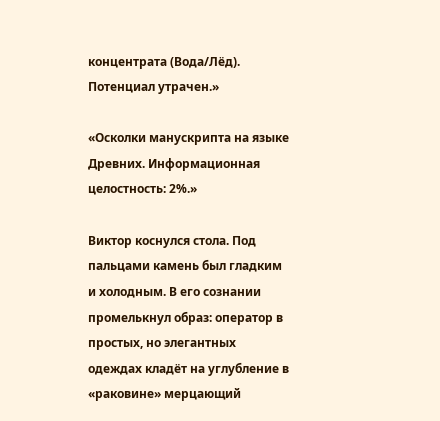концентрата (Вода/Лёд). Потенциал утрачен.»

«Осколки манускрипта на языке Древних. Информационная целостность: 2%.»

Виктор коснулся стола. Под пальцами камень был гладким и холодным. В его сознании промелькнул образ: оператор в простых, но элегантных одеждах кладёт на углубление в «раковине» мерцающий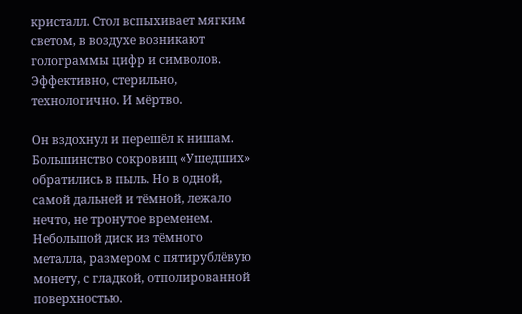кристалл. Стол вспыхивает мягким светом, в воздухе возникают голограммы цифр и символов. Эффективно, стерильно, технологично. И мёртво.

Он вздохнул и перешёл к нишам. Большинство сокровищ «Ушедших» обратились в пыль. Но в одной, самой дальней и тёмной, лежало нечто, не тронутое временем. Небольшой диск из тёмного металла, размером с пятирублёвую монету, с гладкой, отполированной поверхностью.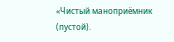«Чистый маноприёмник (пустой).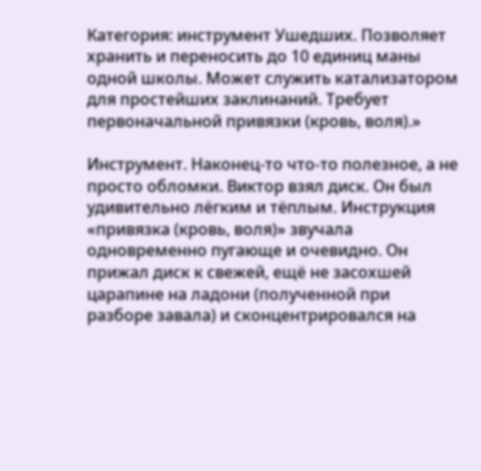Категория: инструмент Ушедших. Позволяет хранить и переносить до 10 единиц маны одной школы. Может служить катализатором для простейших заклинаний. Требует первоначальной привязки (кровь, воля).»

Инструмент. Наконец-то что-то полезное, а не просто обломки. Виктор взял диск. Он был удивительно лёгким и тёплым. Инструкция «привязка (кровь, воля)» звучала одновременно пугающе и очевидно. Он прижал диск к свежей, ещё не засохшей царапине на ладони (полученной при разборе завала) и сконцентрировался на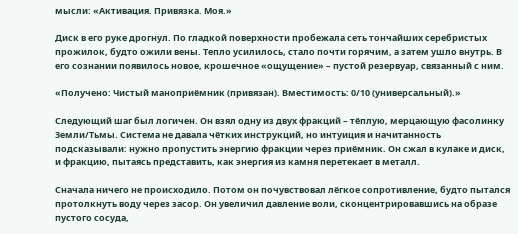мысли: «Активация. Привязка. Моя.»

Диск в его руке дрогнул. По гладкой поверхности пробежала сеть тончайших серебристых прожилок, будто ожили вены. Тепло усилилось, стало почти горячим, а затем ушло внутрь. В его сознании появилось новое, крошечное «ощущение» – пустой резервуар, связанный с ним.

«Получено: Чистый маноприёмник (привязан). Вместимость: 0/10 (универсальный).»

Следующий шаг был логичен. Он взял одну из двух фракций – тёплую, мерцающую фасолинку Земли/Тьмы. Система не давала чётких инструкций, но интуиция и начитанность подсказывали: нужно пропустить энергию фракции через приёмник. Он сжал в кулаке и диск, и фракцию, пытаясь представить, как энергия из камня перетекает в металл.

Сначала ничего не происходило. Потом он почувствовал лёгкое сопротивление, будто пытался протолкнуть воду через засор. Он увеличил давление воли, сконцентрировавшись на образе пустого сосуда,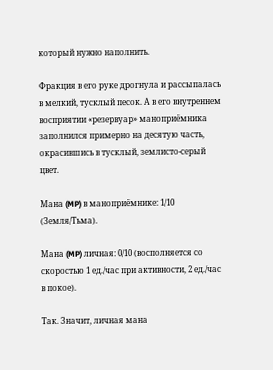который нужно наполнить.

Фракция в его руке дрогнула и рассыпалась в мелкий, тусклый песок. А в его внутреннем восприятии «резервуар» маноприёмника заполнился примерно на десятую часть, окрасившись в тусклый, землисто-серый цвет.

Мана (MP) в маноприёмнике: 1/10 (Земля/Тьма).

Мана (MP) личная: 0/10 (восполняется со скоростью 1 ед./час при активности, 2 ед./час в покое).

Так. Значит, личная мана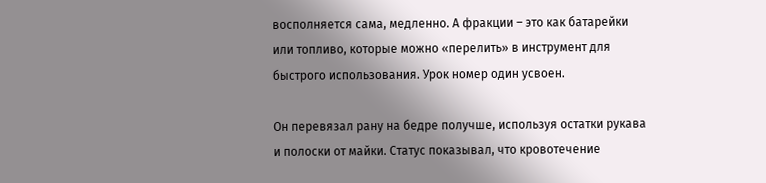восполняется сама, медленно. А фракции – это как батарейки или топливо, которые можно «перелить» в инструмент для быстрого использования. Урок номер один усвоен.

Он перевязал рану на бедре получше, используя остатки рукава и полоски от майки. Статус показывал, что кровотечение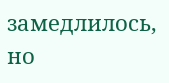замедлилось, но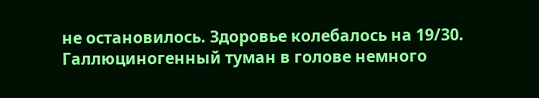не остановилось. Здоровье колебалось на 19/30. Галлюциногенный туман в голове немного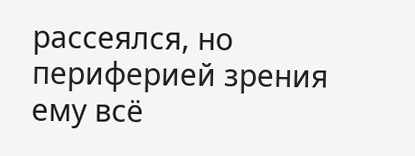рассеялся, но периферией зрения ему всё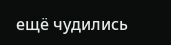ещё чудились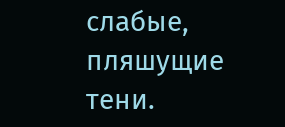слабые, пляшущие тени.